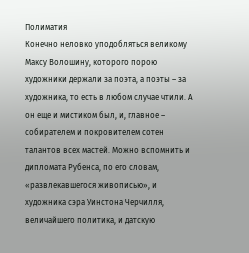Полиматия
Конечно неловко уподобляться великому Максу Волошину, которого порою художники держали за поэта, а поэты – за художника, то есть в любом случае чтили. А он еще и мистиком был, и, главное – собирателем и покровителем сотен талантов всех мастей. Можно вспомнить и дипломата Рубенса, по его словам, «развлекавшегося живописью», и художника сэра Уинстона Черчилля, величайшего политика, и датскую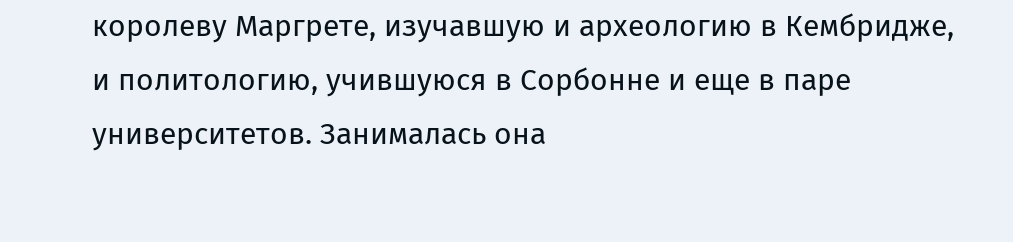королеву Маргрете, изучавшую и археологию в Кембридже, и политологию, учившуюся в Сорбонне и еще в паре университетов. Занималась она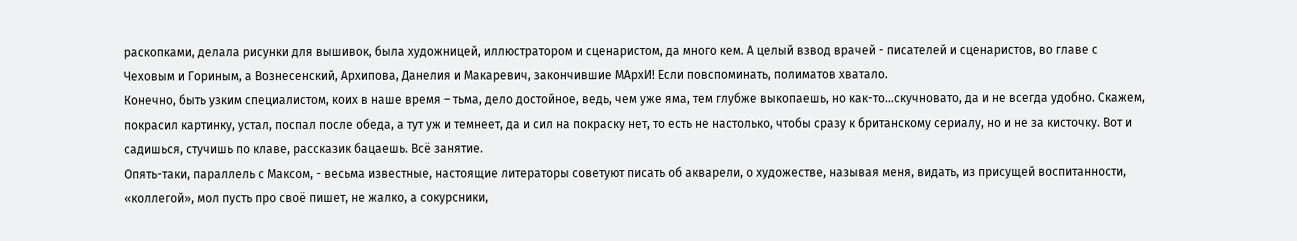раскопками, делала рисунки для вышивок, была художницей, иллюстратором и сценаристом, да много кем. А целый взвод врачей - писателей и сценаристов, во главе с Чеховым и Гориным, а Вознесенский, Архипова, Данелия и Макаревич, закончившие МАрхИ! Если повспоминать, полиматов хватало.
Конечно, быть узким специалистом, коих в наше время – тьма, дело достойное, ведь, чем уже яма, тем глубже выкопаешь, но как-то…скучновато, да и не всегда удобно. Скажем, покрасил картинку, устал, поспал после обеда, а тут уж и темнеет, да и сил на покраску нет, то есть не настолько, чтобы сразу к британскому сериалу, но и не за кисточку. Вот и садишься, стучишь по клаве, рассказик бацаешь. Всё занятие.
Опять-таки, параллель с Максом, - весьма известные, настоящие литераторы советуют писать об акварели, о художестве, называя меня, видать, из присущей воспитанности, «коллегой», мол пусть про своё пишет, не жалко, а сокурсники,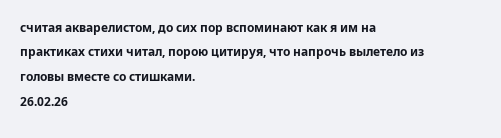считая акварелистом, до сих пор вспоминают как я им на практиках стихи читал, порою цитируя, что напрочь вылетело из головы вместе со стишками.
26.02.26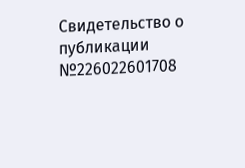Свидетельство о публикации №226022601708